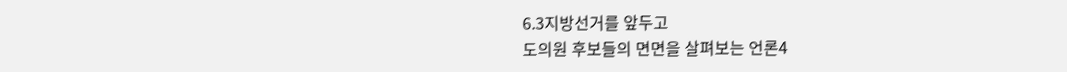6.3지방선거를 앞두고
도의원 후보들의 면면을 살펴보는 언론4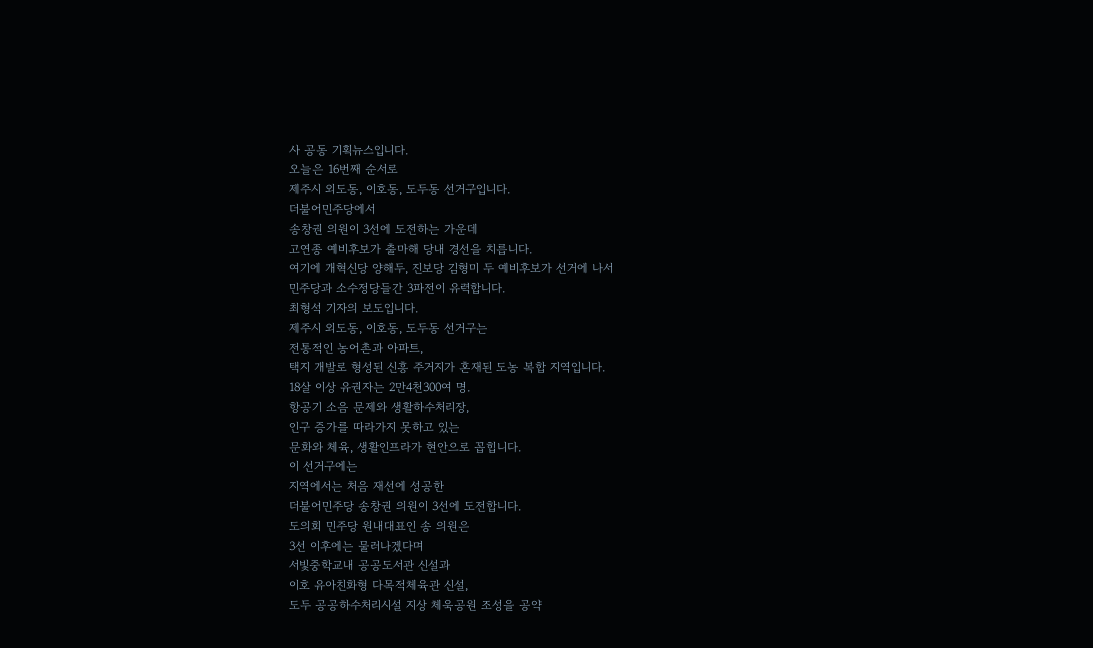사 공동 기획뉴스입니다.
오늘은 16번째 순서로
제주시 외도동, 이호동, 도두동 선거구입니다.
더불어민주당에서
송창권 의원이 3선에 도전하는 가운데
고연종 예비후보가 출마해 당내 경선을 치릅니다.
여기에 개혁신당 양해두, 진보당 김형미 두 예비후보가 선거에 나서
민주당과 소수정당들간 3파전이 유력합니다.
최형석 기자의 보도입니다.
제주시 외도동, 이호동, 도두동 선거구는
전통적인 농어촌과 아파트,
택지 개발로 형성된 신흥 주거지가 혼재된 도농 복합 지역입니다.
18살 이상 유권자는 2만4천300여 명.
항공기 소음 문제와 생활하수처리장,
인구 증가를 따라가지 못하고 있는
문화와 체육, 생활인프라가 현안으로 꼽힙니다.
이 선거구에는
지역에서는 처음 재선에 성공한
더불어민주당 송창권 의원이 3선에 도전합니다.
도의회 민주당 원내대표인 송 의원은
3선 이후에는 물러나겠다며
서빛중학교내 공공도서관 신설과
이호 유아친화형 다목적체육관 신설,
도두 공공하수처리시설 지상 체욱공원 조성을 공약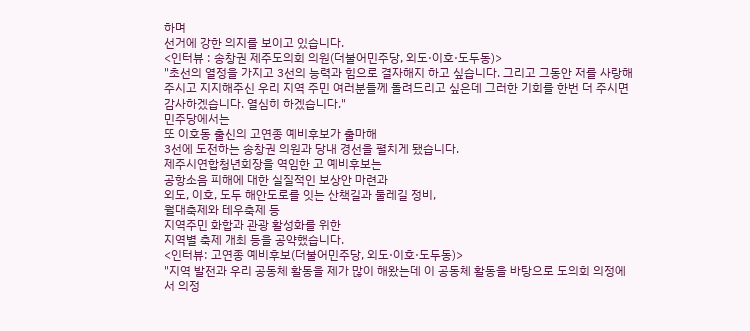하며
선거에 강한 의지를 보이고 있습니다.
<인터뷰 : 송창권 제주도의회 의원(더불어민주당, 외도·이호·도두동)>
"초선의 열정을 가지고 3선의 능력과 힘으로 결자해지 하고 싶습니다. 그리고 그동안 저를 사랑해주시고 지지해주신 우리 지역 주민 여러분들께 돌려드리고 싶은데 그러한 기회를 한번 더 주시면 감사하겠습니다. 열심히 하겠습니다."
민주당에서는
또 이호동 출신의 고연종 예비후보가 출마해
3선에 도전하는 송창권 의원과 당내 경선을 펼치게 됐습니다.
제주시연합청년회장을 역임한 고 예비후보는
공항소음 피해에 대한 실질적인 보상안 마련과
외도, 이호, 도두 해안도로를 잇는 산책길과 둘레길 정비,
월대축제와 테우축제 등
지역주민 화합과 관광 활성화를 위한
지역별 축제 개최 등을 공약했습니다.
<인터뷰: 고연종 예비후보(더불어민주당, 외도·이호·도두동)>
"지역 발전과 우리 공동체 활동을 제가 많이 해왔는데 이 공동체 활동을 바탕으로 도의회 의정에서 의정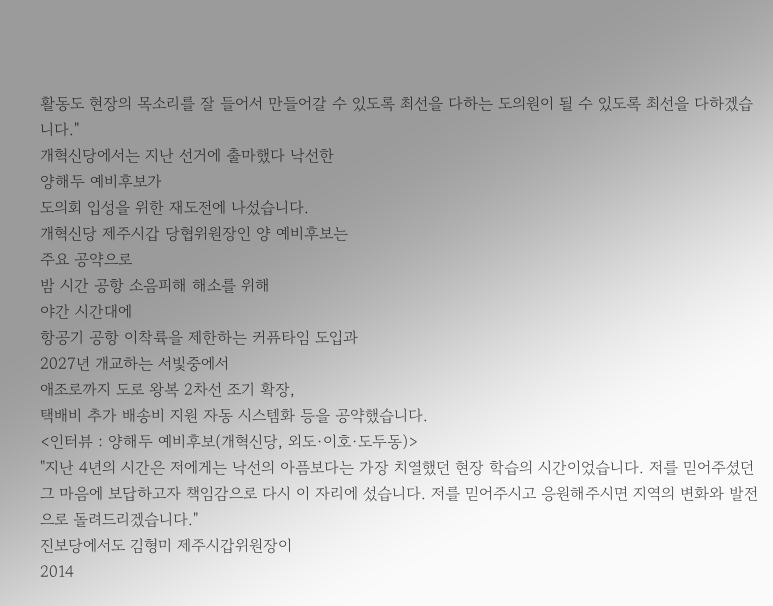활동도 현장의 목소리를 잘 들어서 만들어갈 수 있도록 최선을 다하는 도의원이 될 수 있도록 최선을 다하겠습니다."
개혁신당에서는 지난 선거에 출마했다 낙선한
양해두 예비후보가
도의회 입성을 위한 재도전에 나섰습니다.
개혁신당 제주시갑 당협위원장인 양 예비후보는
주요 공약으로
밤 시간 공항 소음피해 해소를 위해
야간 시간대에
항공기 공항 이착륙을 제한하는 커퓨타임 도입과
2027년 개교하는 서빛중에서
애조로까지 도로 왕복 2차선 조기 확장,
택배비 추가 배송비 지원 자동 시스템화 등을 공약했습니다.
<인터뷰 : 양해두 예비후보(개혁신당, 외도·이호·도두동)>
"지난 4년의 시간은 저에게는 낙선의 아픔보다는 가장 치열했던 현장 학습의 시간이었습니다. 저를 믿어주셨던 그 마음에 보답하고자 책임감으로 다시 이 자리에 섰습니다. 저를 믿어주시고 응원해주시면 지역의 변화와 발전으로 돌려드리겠습니다."
진보당에서도 김형미 제주시갑위원장이
2014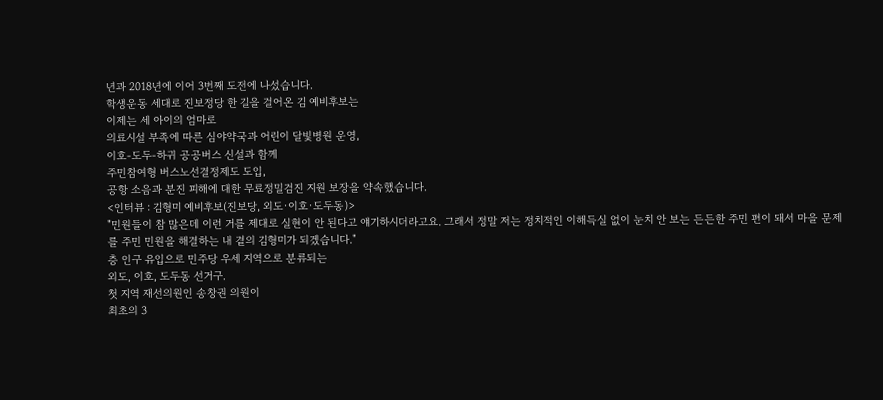년과 2018년에 이어 3번째 도전에 나섰습니다.
학생운동 세대로 진보정당 한 길을 걸어온 김 예비후보는
이제는 세 아이의 엄마로
의료시설 부족에 따른 심야약국과 어린이 달빛병원 운영,
이호-도두-하귀 공공버스 신설과 함께
주민참여형 버스노선결정제도 도입,
공항 소음과 분진 피해에 대한 무료정밀검진 지원 보장을 약속했습니다.
<인터뷰 : 김형미 예비후보(진보당, 외도·이호·도두동)>
"민원들이 참 많은데 이런 거를 제대로 실현이 안 된다고 얘기하시더라고요. 그래서 정말 저는 정치적인 이해득실 없이 눈치 안 보는 든든한 주민 편이 돼서 마을 문제를 주민 민원을 해결하는 내 곁의 김형미가 되겠습니다."
층 인구 유입으로 민주당 우세 지역으로 분류되는
외도, 이호, 도두동 선거구.
첫 지역 재선의원인 송창권 의원이
최초의 3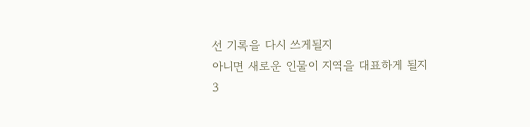선 기록을 다시 쓰게될지
아니면 새로운 인물이 지역을 대표하게 될지
3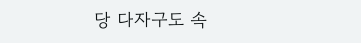당 다자구도 속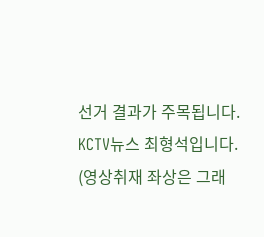선거 결과가 주목됩니다.
KCTV뉴스 최형석입니다.
(영상취재 좌상은 그래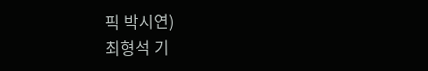픽 박시연)
최형석 기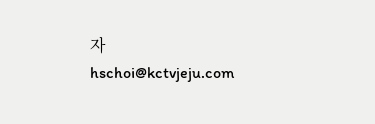자
hschoi@kctvjeju.com